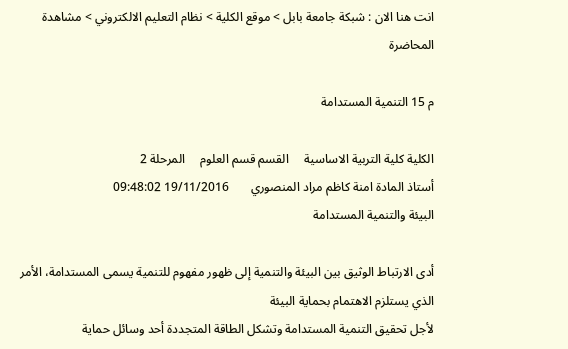انت هنا الان : شبكة جامعة بابل > موقع الكلية > نظام التعليم الالكتروني > مشاهدة المحاضرة

م 15 التنمية المستدامة

الكلية كلية التربية الاساسية     القسم قسم العلوم     المرحلة 2
أستاذ المادة امنة كاظم مراد المنصوري       19/11/2016 09:48:02
البيئة والتنمية المستدامة

أدى الارتباط الوثيق بين البيئة والتنمية إلى ظهور مفهوم للتنمية يسمى المستدامة، الأمر الذي يستلزم الاهتمام بحماية البيئة
لأجل تحقيق التنمية المستدامة وتشكل الطاقة المتجددة أحد وسائل حماية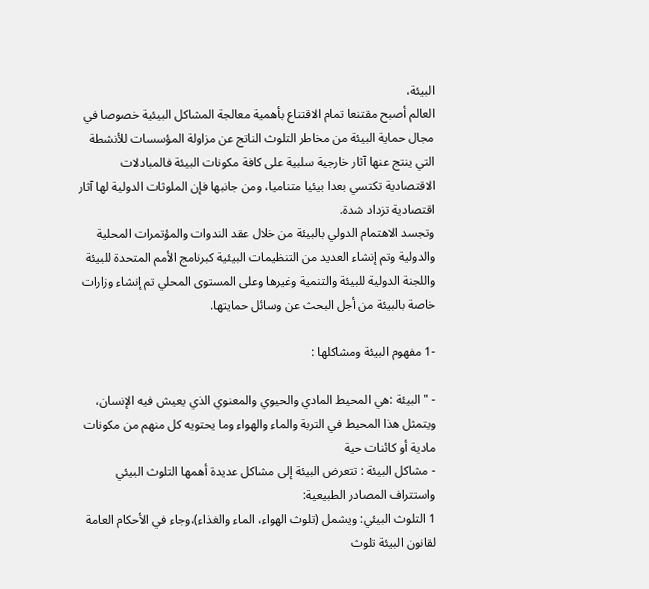البيئة،
العالم أصبح مقتنعا تمام الاقتناع بأهمية معالجة المشاكل البيئية خصوصا في مجال حماية البيئة من مخاطر التلوث الناتج عن مزاولة المؤسسات للأنشطة التي ينتج عنها آثار خارجية سلبية على كافة مكونات البيئة فالمبادلات الاقتصادية تكتسي بعدا بيئيا متناميا، ومن جانبها فإن الملوثات الدولية لها آثار اقتصادية تزداد شدة.
وتجسد الاهتمام الدولي بالبيئة من خلال عقد الندوات والمؤتمرات المحلية والدولية وتم إنشاء العديد من التنظيمات البيئية كبرنامج الأمم المتحدة للبيئة واللجنة الدولية للبيئة والتنمية وغيرها وعلى المستوى المحلي تم إنشاء وزارات خاصة بالبيئة من أجل البحث عن وسائل حمايتها.

-1 مفهوم البيئة ومشاكلها :

- "البيئة :هي المحيط المادي والحيوي والمعنوي الذي يعيش فيه الإنسان، ويتمثل هذا المحيط في التربة والماء والهواء وما يحتويه كل منهم من مكونات مادية أو كائنات حية
- مشاكل البيئة : تتعرض البيئة إلى مشاكل عديدة أهمها التلوث البيئي واستتراف المصادر الطبيعية:
1 التلوث البيئي: ويشمل (تلوث الهواء، الماء والغذاء)،وجاء في الأحكام العامة لقانون البيئة تلوث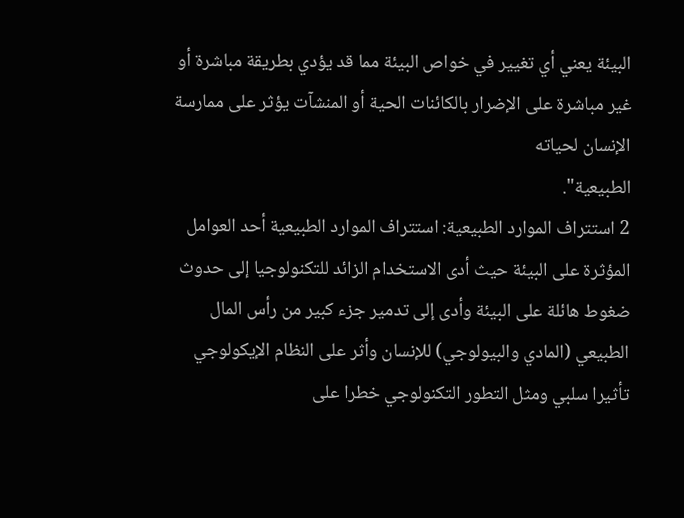البيئة يعني أي تغيير في خواص البيئة مما قد يؤدي بطريقة مباشرة أو غير مباشرة على الإضرار بالكائنات الحية أو المنشآت يؤثر على ممارسة الإنسان لحياته
الطبيعية".
2 استتراف الموارد الطبيعية: استتراف الموارد الطبيعية أحد العوامل المؤثرة على البيئة حيث أدى الاستخدام الزائد للتكنولوجيا إلى حدوث ضغوط هائلة على البيئة وأدى إلى تدمير جزء كبير من رأس المال الطبيعي (المادي والبيولوجي) للإنسان وأثر على النظام الإيكولوجي تأثيرا سلبي ومثل التطور التكنولوجي خطرا على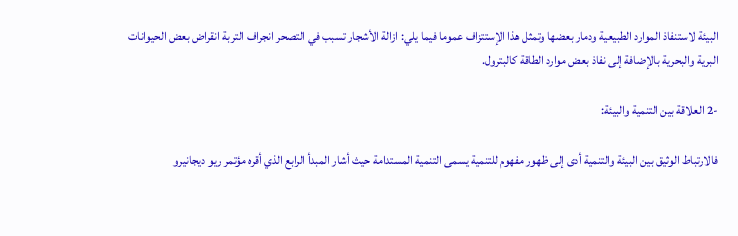البيئة لاستنفاذ الموارد الطبيعية ودمار بعضها وتمثل هذا الإستتزاف عموما فيما يلي: ازالة الأشجار تسبب في التصحر انجراف التربة انقراض بعض الحيوانات البرية والبحرية بالإضافة إلى نفاذ بعض موارد الطاقة كالبترول.

-2 العلاقة بين التنمية والبيئة:

فالارتباط الوثيق بين البيئة والتنمية أدى إلى ظهور مفهوم للتنمية يسمى التنمية المستدامة حيث أشار المبدأ الرابع الذي أقره مؤتمر ريو ديجانيرو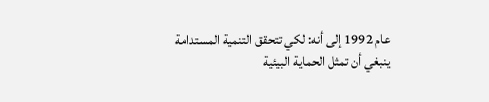عام 1992 إلى أنه: لكي تتحقق التنمية المستدامة ينبغي أن تمثل الحماية البيئية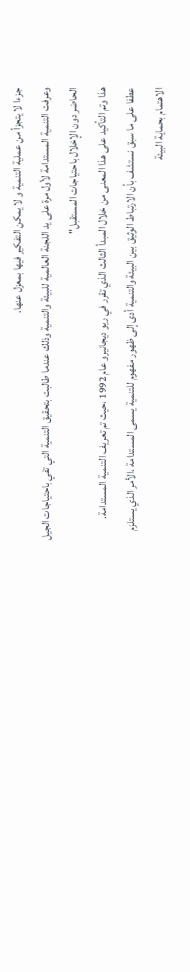جزءا لا يتجزأ من عملية التنمية و لا يمكن التفكير فيها بمعزل عنها.
وعرفت التنمية المستدامة لأول مرة على يد اللجنة العالمية للبيئة والتنمية وذلك عندما طالبت بتحقيق التنمية التي تفي باحتياجات الجيل الحاضر دون الإخلال باحتياجات المستقبل"
هذا وتم التأكيد على هذا المعنى من خلال المبدأ الثالث الذي تقرر في ريو ديجانيرو عام 1992 ،حيث تم تعريف التنمية المستدامة.
عطفا على ما سبق نستشف بأن الارتباط الوثيق بين البيئة والتنمية أدى إلى ظهور مفهوم للتنمية يسمى المستدامة ،الأمر الذي يستلزم الاهتمام بحماية البيئة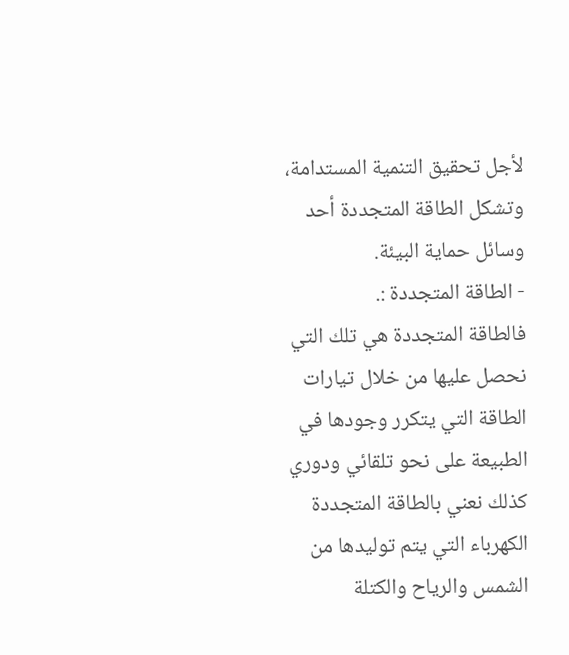لأجل تحقيق التنمية المستدامة، وتشكل الطاقة المتجددة أحد وسائل حماية البيئة.
- الطاقة المتجددة :.
فالطاقة المتجددة هي تلك التي نحصل عليها من خلال تيارات الطاقة التي يتكرر وجودها في الطبيعة على نحو تلقائي ودوري كذلك نعني بالطاقة المتجددة الكهرباء التي يتم توليدها من الشمس والرياح والكتلة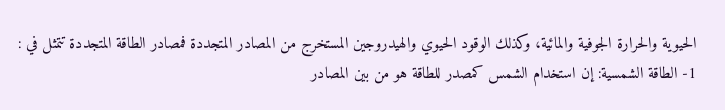الحيوية والحرارة الجوفية والمائية، وكذلك الوقود الحيوي والهيدروجين المستخرج من المصادر المتجددة فمصادر الطاقة المتجددة تتمثل في :
1- الطاقة الشمسية: إن استخدام الشمس كمصدر للطاقة هو من بين المصادر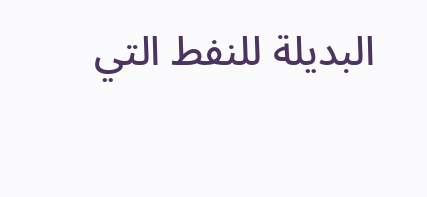البديلة للنفط التي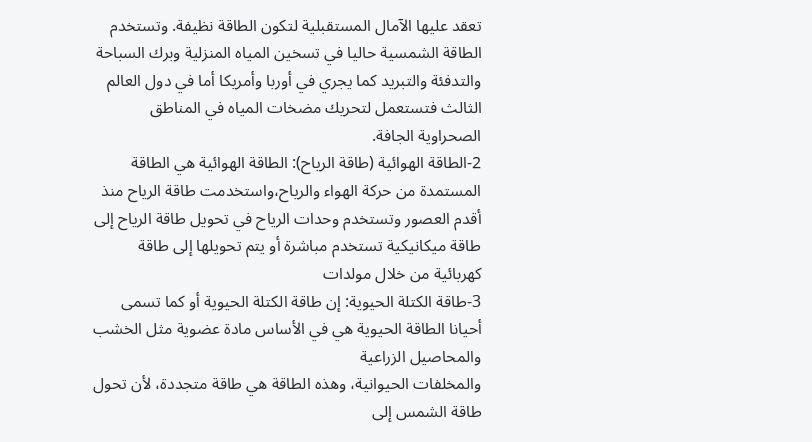تعقد عليها الآمال المستقبلية لتكون الطاقة نظيفة. وتستخدم الطاقة الشمسية حاليا في تسخين المياه المنزلية وبرك السباحة والتدفئة والتبريد كما يجري في أوربا وأمريكا أما في دول العالم الثالث فتستعمل لتحريك مضخات المياه في المناطق الصحراوية الجافة.
2-الطاقة الهوائية (طاقة الرياح): الطاقة الهوائية هي الطاقة المستمدة من حركة الهواء والرياح،واستخدمت طاقة الرياح منذ أقدم العصور وتستخدم وحدات الرياح في تحويل طاقة الرياح إلى طاقة ميكانيكية تستخدم مباشرة أو يتم تحويلها إلى طاقة كهربائية من خلال مولدات
3-طاقة الكتلة الحيوية: إن طاقة الكتلة الحيوية أو كما تسمى أحيانا الطاقة الحيوية هي في الأساس مادة عضوية مثل الخشب والمحاصيل الزراعية
والمخلفات الحيوانية، وهذه الطاقة هي طاقة متجددة، لأن تحول طاقة الشمس إلى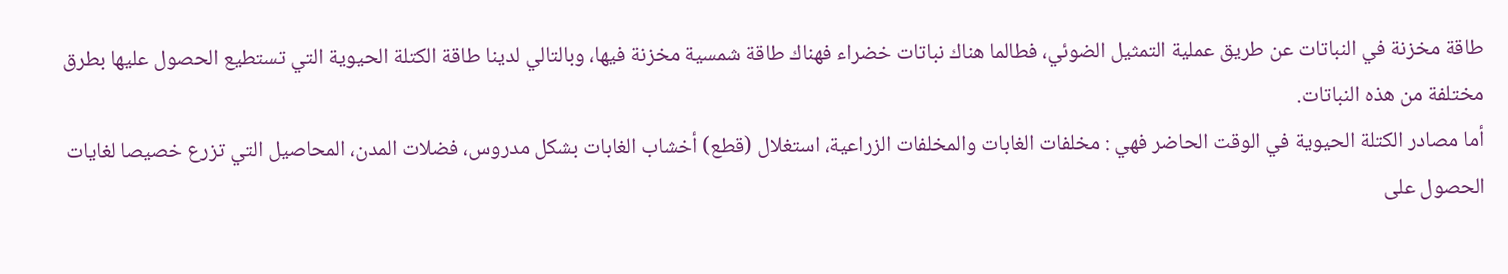طاقة مخزنة في النباتات عن طريق عملية التمثيل الضوئي، فطالما هناك نباتات خضراء فهناك طاقة شمسية مخزنة فيها، وبالتالي لدينا طاقة الكتلة الحيوية التي تستطيع الحصول عليها بطرق مختلفة من هذه النباتات.
أما مصادر الكتلة الحيوية في الوقت الحاضر فهي : مخلفات الغابات والمخلفات الزراعية، استغلال (قطع) أخشاب الغابات بشكل مدروس، فضلات المدن، المحاصيل التي تزرع خصيصا لغايات الحصول على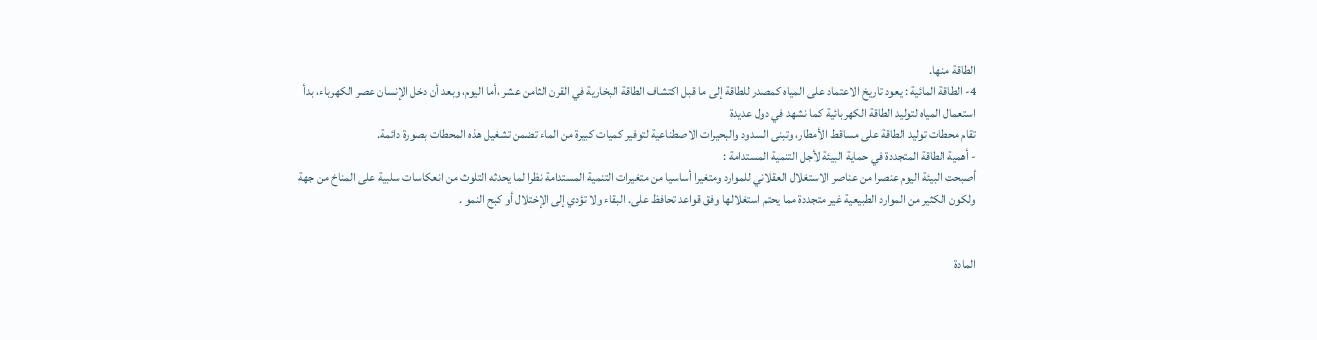الطاقة منها.
4- الطاقة المائية : يعود تاريخ الاعتماد على المياه كمصدر للطاقة إلى ما قبل اكتشاف الطاقة البخارية في القرن الثامن عشر ،أما اليوم، وبعد أن دخل الإنسان عصر الكهرباء، بدأ استعمال المياه لتوليد الطاقة الكهربائية كما نشهد في دول عديدة
تقام محطات توليد الطاقة على مساقط الأمطار، وتبنى السدود والبحيرات الاصطناعية لتوفير كميات كبيرة من الماء تضمن تشغيل هذه المحطات بصورة دائمة.
- أهمية الطاقة المتجددة في حماية البيئة لأجل التنمية المستدامة :
أصبحت البيئة اليوم عنصرا من عناصر الاستغلال العقلاني للموارد ومتغيرا أساسيا من متغيرات التنمية المستدامة نظرا لما يحدثه التلوث من انعكاسات سلبية على المناخ من جهة ولكون الكثير من الموارد الطبيعية غير متجددة مما يحتم استغلالها وفق قواعد تحافظ على. البقاء ولا تؤدي إلى الإختلال أو كبح النمو .


المادة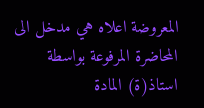المعروضة اعلاه هي مدخل الى المحاضرة المرفوعة بواسطة استاذ(ة) المادة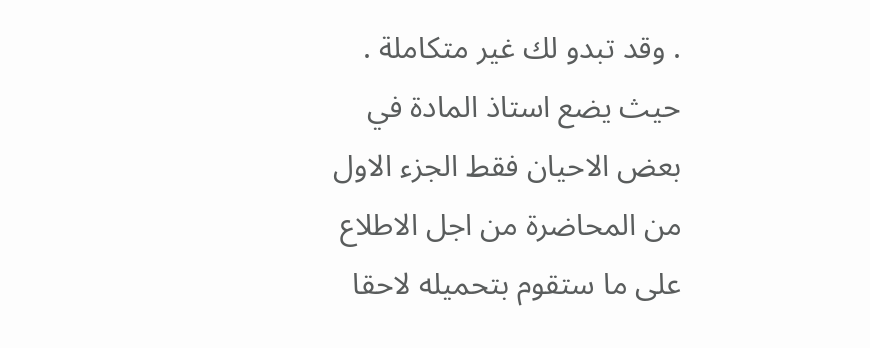. وقد تبدو لك غير متكاملة . حيث يضع استاذ المادة في بعض الاحيان فقط الجزء الاول من المحاضرة من اجل الاطلاع على ما ستقوم بتحميله لاحقا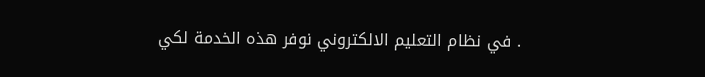. في نظام التعليم الالكتروني نوفر هذه الخدمة لكي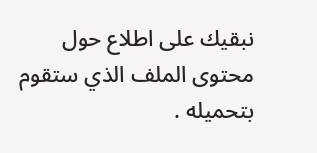نبقيك على اطلاع حول محتوى الملف الذي ستقوم بتحميله .